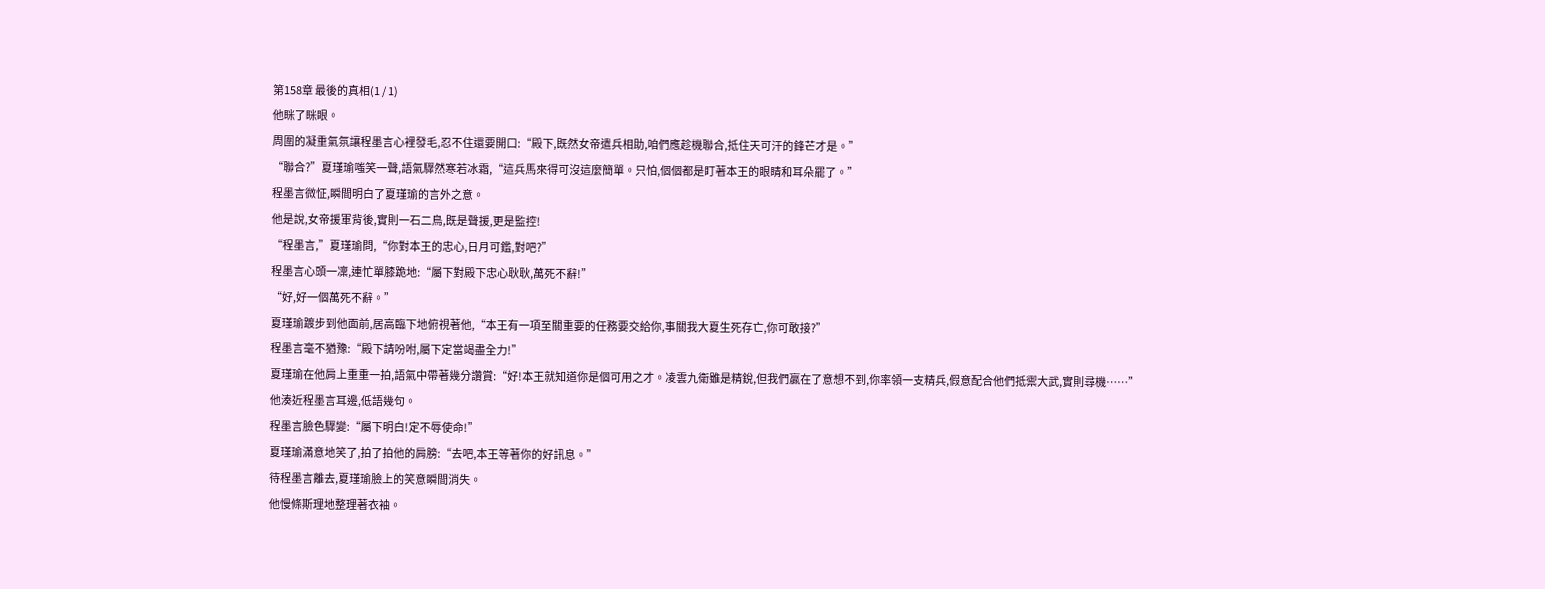第158章 最後的真相(1 / 1)
他眯了眯眼。
周圍的凝重氣氛讓程墨言心裡發毛,忍不住還要開口:“殿下,既然女帝遣兵相助,咱們應趁機聯合,抵住天可汗的鋒芒才是。”
“聯合?”夏瑾瑜嗤笑一聲,語氣驟然寒若冰霜,“這兵馬來得可沒這麼簡單。只怕,個個都是盯著本王的眼睛和耳朵罷了。”
程墨言微怔,瞬間明白了夏瑾瑜的言外之意。
他是說,女帝援軍背後,實則一石二鳥,既是聲援,更是監控!
“程墨言,”夏瑾瑜問,“你對本王的忠心,日月可鑑,對吧?”
程墨言心頭一凜,連忙單膝跪地:“屬下對殿下忠心耿耿,萬死不辭!”
“好,好一個萬死不辭。”
夏瑾瑜踱步到他面前,居高臨下地俯視著他,“本王有一項至關重要的任務要交給你,事關我大夏生死存亡,你可敢接?”
程墨言毫不猶豫:“殿下請吩咐,屬下定當竭盡全力!”
夏瑾瑜在他肩上重重一拍,語氣中帶著幾分讚賞:“好!本王就知道你是個可用之才。凌雲九衛雖是精銳,但我們贏在了意想不到,你率領一支精兵,假意配合他們抵禦大武,實則尋機……”
他湊近程墨言耳邊,低語幾句。
程墨言臉色驟變:“屬下明白!定不辱使命!”
夏瑾瑜滿意地笑了,拍了拍他的肩膀:“去吧,本王等著你的好訊息。”
待程墨言離去,夏瑾瑜臉上的笑意瞬間消失。
他慢條斯理地整理著衣袖。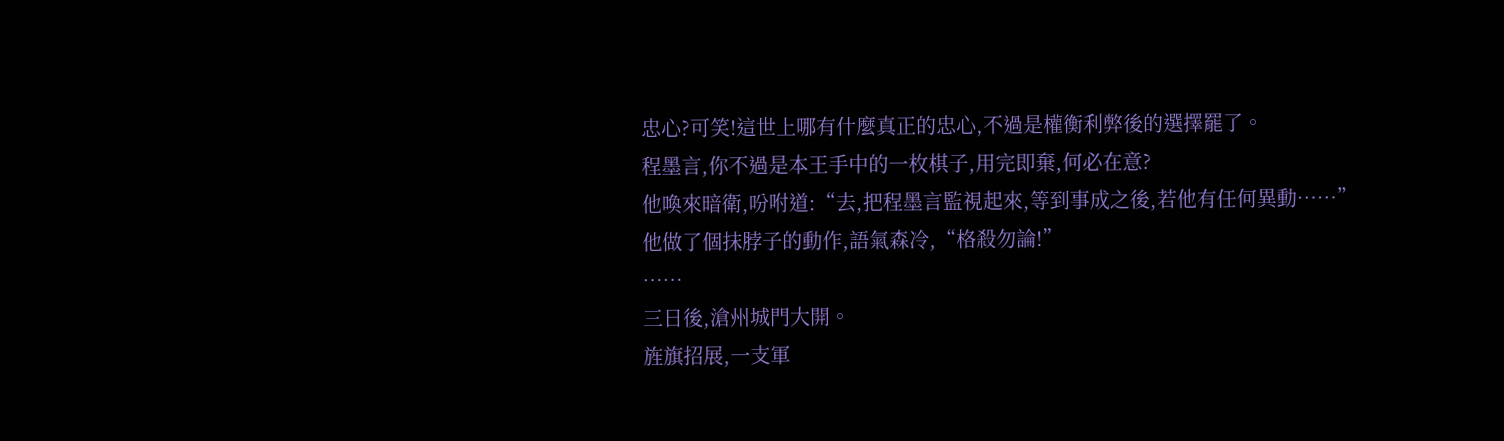忠心?可笑!這世上哪有什麼真正的忠心,不過是權衡利弊後的選擇罷了。
程墨言,你不過是本王手中的一枚棋子,用完即棄,何必在意?
他喚來暗衛,吩咐道:“去,把程墨言監視起來,等到事成之後,若他有任何異動……”
他做了個抹脖子的動作,語氣森冷,“格殺勿論!”
……
三日後,滄州城門大開。
旌旗招展,一支軍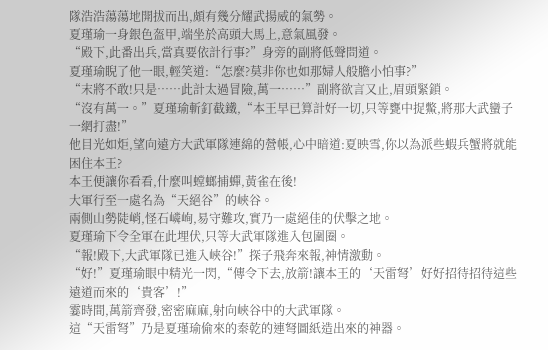隊浩浩蕩蕩地開拔而出,頗有幾分耀武揚威的氣勢。
夏瑾瑜一身銀色盔甲,端坐於高頭大馬上,意氣風發。
“殿下,此番出兵,當真要依計行事?”身旁的副將低聲問道。
夏瑾瑜睨了他一眼,輕笑道:“怎麼?莫非你也如那婦人般膽小怕事?”
“末將不敢!只是……此計太過冒險,萬一……”副將欲言又止,眉頭緊鎖。
“沒有萬一。”夏瑾瑜斬釘截鐵,“本王早已算計好一切,只等甕中捉鱉,將那大武蠻子一網打盡!”
他目光如炬,望向遠方大武軍隊連綿的營帳,心中暗道:夏映雪,你以為派些蝦兵蟹將就能困住本王?
本王便讓你看看,什麼叫螳螂捕蟬,黃雀在後!
大軍行至一處名為“天絕谷”的峽谷。
兩側山勢陡峭,怪石嶙峋,易守難攻,實乃一處絕佳的伏擊之地。
夏瑾瑜下令全軍在此埋伏,只等大武軍隊進入包圍圈。
“報!殿下,大武軍隊已進入峽谷!”探子飛奔來報,神情激動。
“好!”夏瑾瑜眼中精光一閃,“傳令下去,放箭!讓本王的‘天雷弩’好好招待招待這些遠道而來的‘貴客’!”
霎時間,萬箭齊發,密密麻麻,射向峽谷中的大武軍隊。
這“天雷弩”乃是夏瑾瑜偷來的秦乾的連弩圖紙造出來的神器。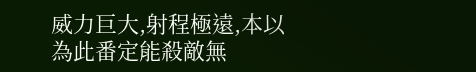威力巨大,射程極遠,本以為此番定能殺敵無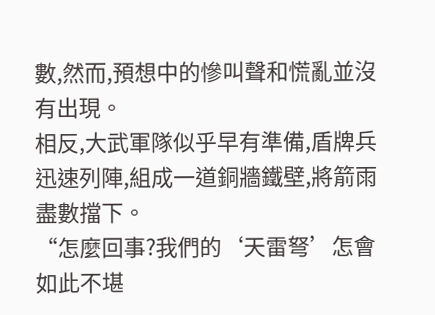數,然而,預想中的慘叫聲和慌亂並沒有出現。
相反,大武軍隊似乎早有準備,盾牌兵迅速列陣,組成一道銅牆鐵壁,將箭雨盡數擋下。
“怎麼回事?我們的‘天雷弩’怎會如此不堪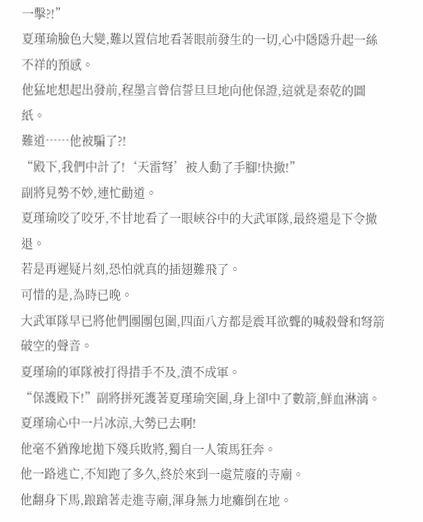一擊?!”
夏瑾瑜臉色大變,難以置信地看著眼前發生的一切,心中隱隱升起一絲不祥的預感。
他猛地想起出發前,程墨言曾信誓旦旦地向他保證,這就是秦乾的圖紙。
難道……他被騙了?!
“殿下,我們中計了!‘天雷弩’被人動了手腳!快撤!”
副將見勢不妙,連忙勸道。
夏瑾瑜咬了咬牙,不甘地看了一眼峽谷中的大武軍隊,最終還是下令撤退。
若是再遲疑片刻,恐怕就真的插翅難飛了。
可惜的是,為時已晚。
大武軍隊早已將他們團團包圍,四面八方都是震耳欲聾的喊殺聲和弩箭破空的聲音。
夏瑾瑜的軍隊被打得措手不及,潰不成軍。
“保護殿下!”副將拼死護著夏瑾瑜突圍,身上卻中了數箭,鮮血淋漓。
夏瑾瑜心中一片冰涼,大勢已去啊!
他毫不猶豫地拋下殘兵敗將,獨自一人策馬狂奔。
他一路逃亡,不知跑了多久,終於來到一處荒廢的寺廟。
他翻身下馬,踉蹌著走進寺廟,渾身無力地癱倒在地。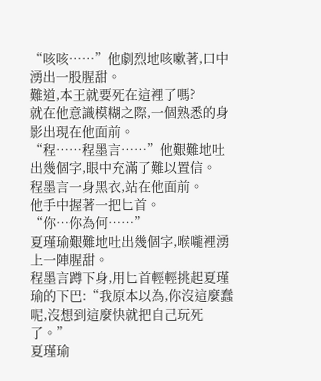“咳咳……”他劇烈地咳嗽著,口中湧出一股腥甜。
難道,本王就要死在這裡了嗎?
就在他意識模糊之際,一個熟悉的身影出現在他面前。
“程……程墨言……”他艱難地吐出幾個字,眼中充滿了難以置信。
程墨言一身黑衣,站在他面前。
他手中握著一把匕首。
“你…你為何……”
夏瑾瑜艱難地吐出幾個字,喉嚨裡湧上一陣腥甜。
程墨言蹲下身,用匕首輕輕挑起夏瑾瑜的下巴:“我原本以為,你沒這麼蠢呢,沒想到這麼快就把自己玩死了。”
夏瑾瑜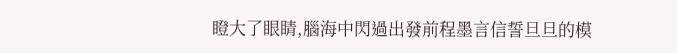瞪大了眼睛,腦海中閃過出發前程墨言信誓旦旦的模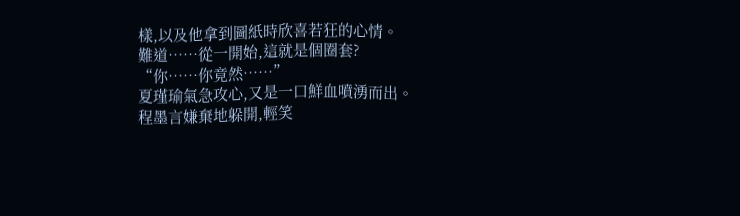樣,以及他拿到圖紙時欣喜若狂的心情。
難道……從一開始,這就是個圈套?
“你……你竟然……”
夏瑾瑜氣急攻心,又是一口鮮血噴湧而出。
程墨言嫌棄地躲開,輕笑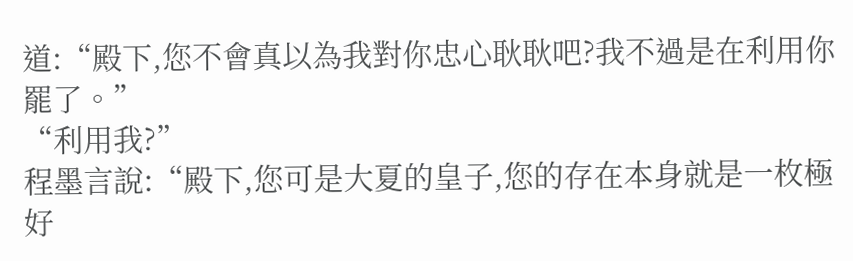道:“殿下,您不會真以為我對你忠心耿耿吧?我不過是在利用你罷了。”
“利用我?”
程墨言說:“殿下,您可是大夏的皇子,您的存在本身就是一枚極好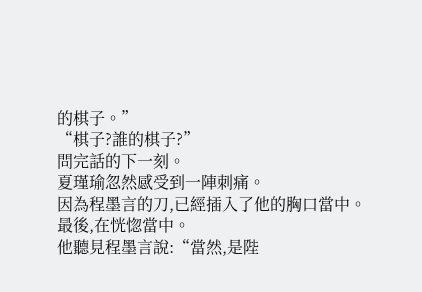的棋子。”
“棋子?誰的棋子?”
問完話的下一刻。
夏瑾瑜忽然感受到一陣刺痛。
因為程墨言的刀,已經插入了他的胸口當中。
最後,在恍惚當中。
他聽見程墨言說:“當然,是陛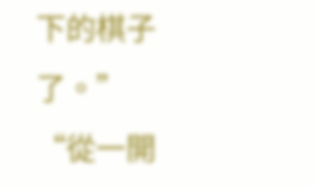下的棋子了。”
“從一開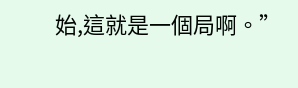始,這就是一個局啊。”